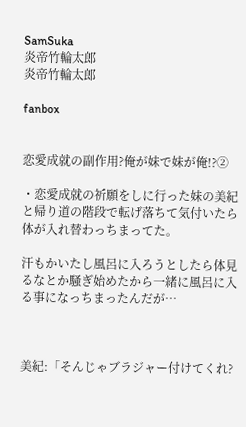SamSuka
炎帝竹輪太郎
炎帝竹輪太郎

fanbox


恋愛成就の副作用?俺が妹で妹が俺!?②

・恋愛成就の祈願をしに行った妹の美紀と帰り道の階段で転げ落ちて気付いたら体が入れ替わっちまってた。

汗もかいたし風呂に入ろうとしたら体見るなとか騒ぎ始めたから一緒に風呂に入る事になっちまったんだが…



美紀:「そんじゃブラジャー付けてくれ?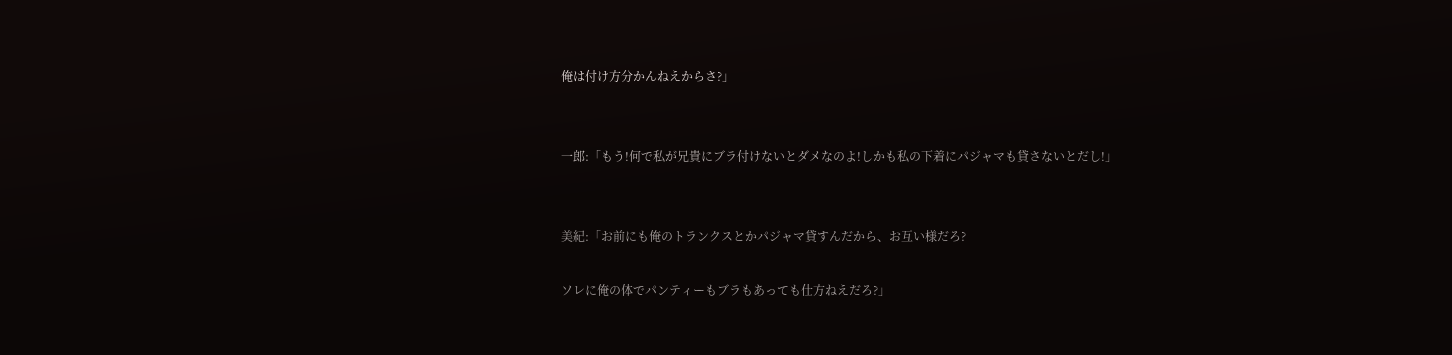俺は付け方分かんねえからさ?」


一郎:「もう!何で私が兄貴にブラ付けないとダメなのよ!しかも私の下着にパジャマも貸さないとだし!」


美紀:「お前にも俺のトランクスとかパジャマ貸すんだから、お互い様だろ?

ソレに俺の体でパンティーもブラもあっても仕方ねえだろ?」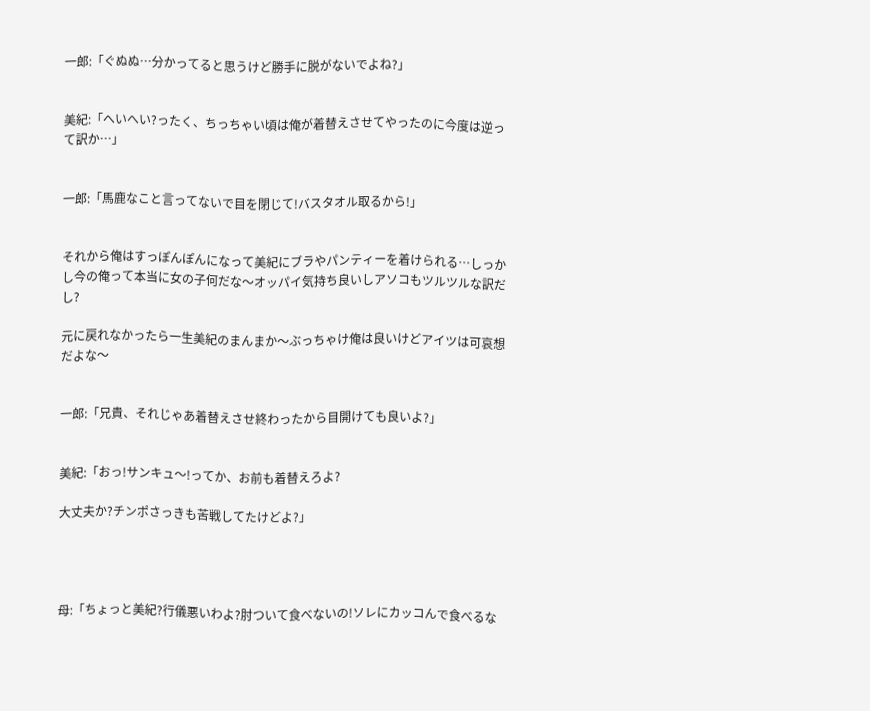一郎:「ぐぬぬ…分かってると思うけど勝手に脱がないでよね?」


美紀:「へいへい?ったく、ちっちゃい頃は俺が着替えさせてやったのに今度は逆って訳か…」


一郎:「馬鹿なこと言ってないで目を閉じて!バスタオル取るから!」


それから俺はすっぽんぽんになって美紀にブラやパンティーを着けられる…しっかし今の俺って本当に女の子何だな〜オッパイ気持ち良いしアソコもツルツルな訳だし?

元に戻れなかったら一生美紀のまんまか〜ぶっちゃけ俺は良いけどアイツは可哀想だよな〜


一郎:「兄貴、それじゃあ着替えさせ終わったから目開けても良いよ?」


美紀:「おっ!サンキュ〜!ってか、お前も着替えろよ?

大丈夫か?チンポさっきも苦戦してたけどよ?」




母:「ちょっと美紀?行儀悪いわよ?肘ついて食べないの!ソレにカッコんで食べるな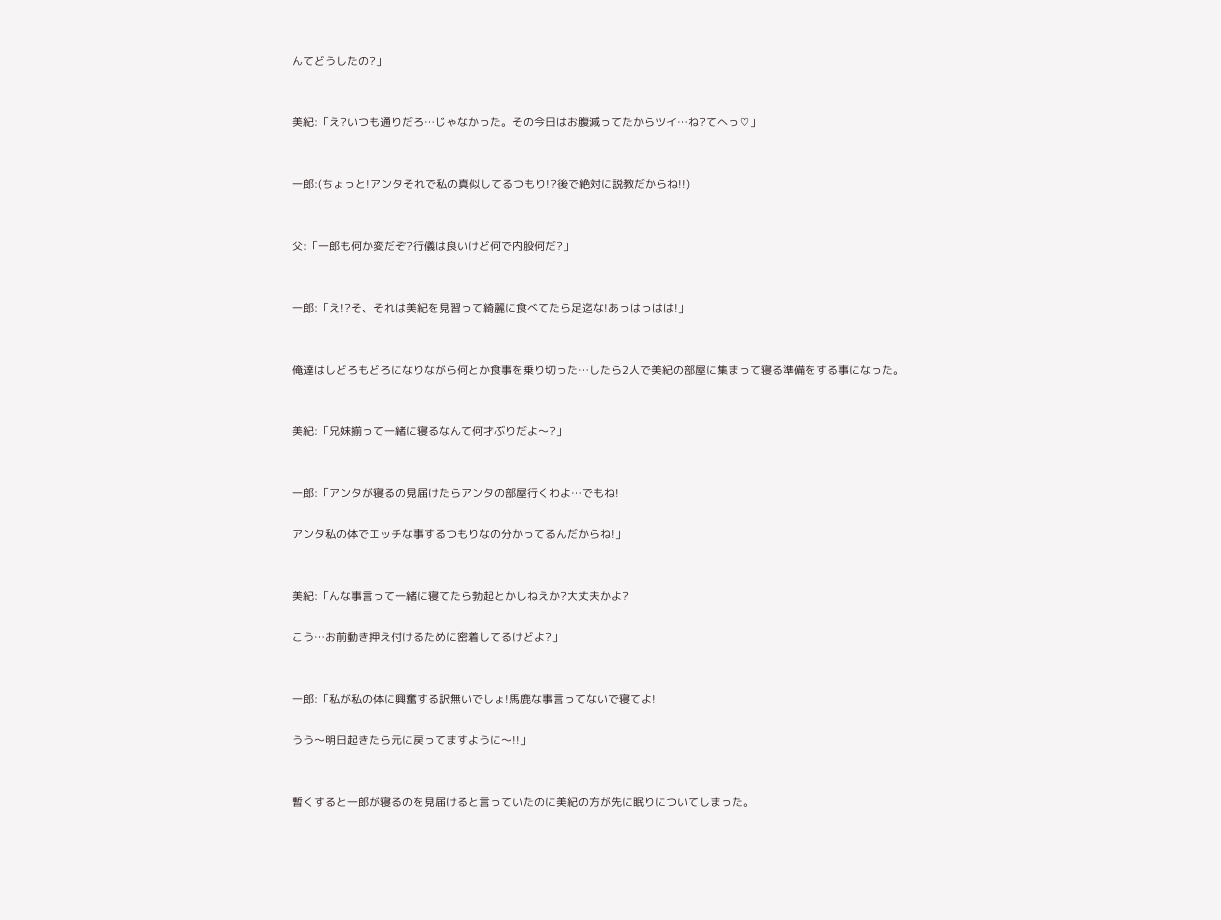んてどうしたの?」


美紀:「え?いつも通りだろ…じゃなかった。その今日はお腹減ってたからツイ…ね?てへっ♡」


一郎:(ちょっと!アンタそれで私の真似してるつもり!?後で絶対に説教だからね!!)


父:「一郎も何か変だぞ?行儀は良いけど何で内股何だ?」


一郎:「え!?そ、それは美紀を見習って綺麗に食べてたら足迄な!あっはっはは!」


俺達はしどろもどろになりながら何とか食事を乗り切った…したら2人で美紀の部屋に集まって寝る準備をする事になった。


美紀:「兄妹揃って一緒に寝るなんて何才ぶりだよ〜?」


一郎:「アンタが寝るの見届けたらアンタの部屋行くわよ…でもね!

アンタ私の体でエッチな事するつもりなの分かってるんだからね!」


美紀:「んな事言って一緒に寝てたら勃起とかしねえか?大丈夫かよ?

こう…お前動き押え付けるために密着してるけどよ?」


一郎:「私が私の体に興奮する訳無いでしょ!馬鹿な事言ってないで寝てよ!

うう〜明日起きたら元に戻ってますように〜!!」


暫くすると一郎が寝るのを見届けると言っていたのに美紀の方が先に眠りについてしまった。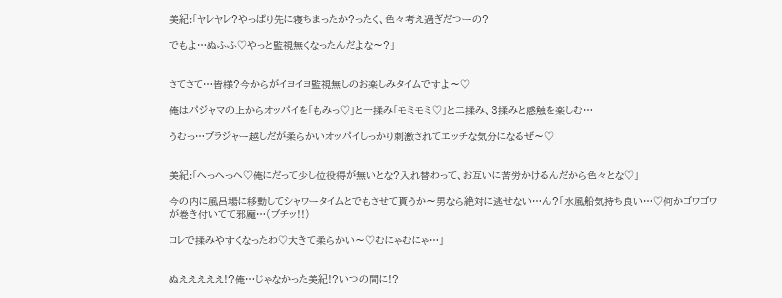美紀:「ヤレヤレ?やっぱり先に寝ちまったか?ったく、色々考え過ぎだつーの?

でもよ…ぬふふ♡やっと監視無くなったんだよな〜?」


さてさて…皆様?今からがイヨイヨ監視無しのお楽しみタイムですよ〜♡

俺はパジャマの上からオッパイを「もみっ♡」と一揉み「モミモミ♡」と二揉み、3揉みと感触を楽しむ…

うむっ…ブラジャー越しだが柔らかいオッパイしっかり刺激されてエッチな気分になるぜ〜♡


美紀:「へっへっへ♡俺にだって少し位役得が無いとな?入れ替わって、お互いに苦労かけるんだから色々とな♡」

今の内に風呂場に移動してシャワータイムとでもさせて貰うか〜男なら絶対に逃せない…ん?「水風船気持ち良い…♡何かゴワゴワが巻き付いてて邪魔…(ブチッ!!)

コレで揉みやすくなったわ♡大きて柔らかい〜♡むにゃむにゃ…」


ぬえええええ!?俺…じゃなかった美紀!?いつの間に!?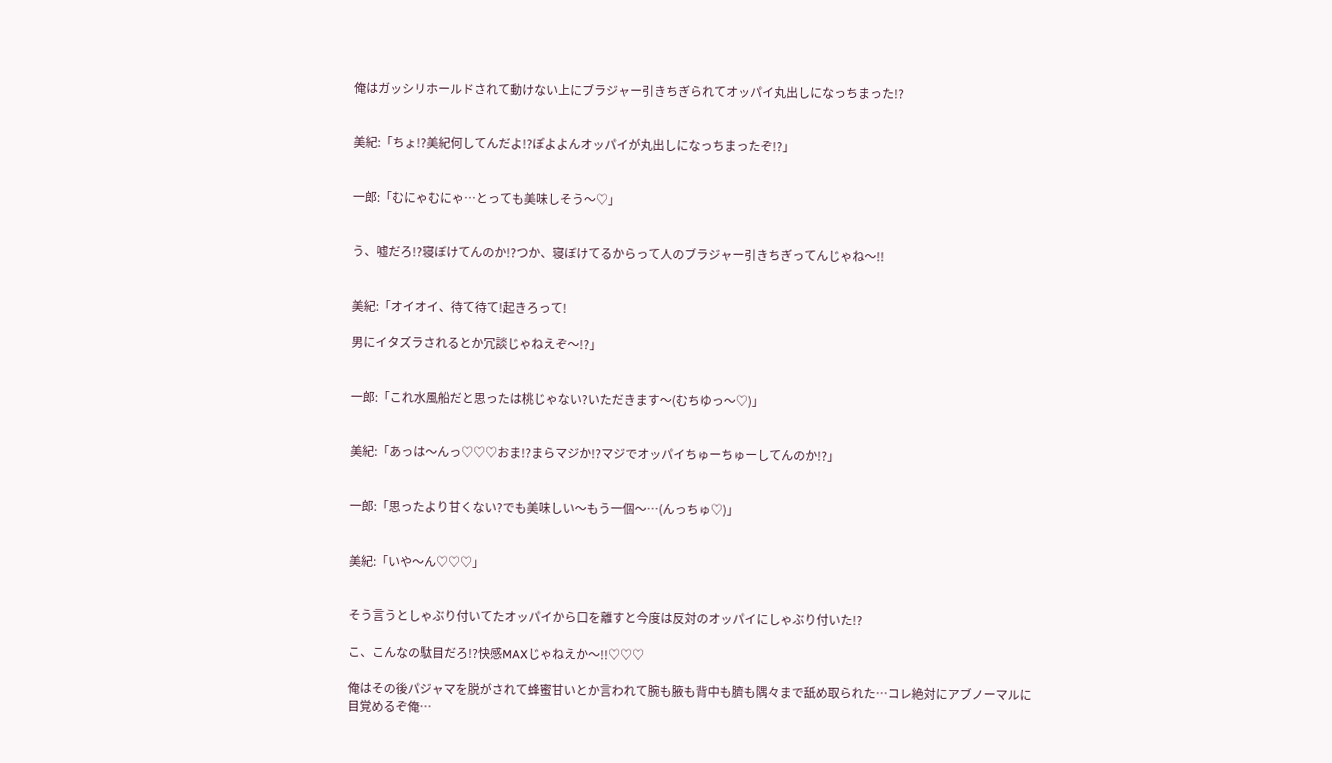俺はガッシリホールドされて動けない上にブラジャー引きちぎられてオッパイ丸出しになっちまった!?


美紀:「ちょ!?美紀何してんだよ!?ぽよよんオッパイが丸出しになっちまったぞ!?」


一郎:「むにゃむにゃ…とっても美味しそう〜♡」


う、嘘だろ!?寝ぼけてんのか!?つか、寝ぼけてるからって人のブラジャー引きちぎってんじゃね〜!!


美紀:「オイオイ、待て待て!起きろって!

男にイタズラされるとか冗談じゃねえぞ〜!?」


一郎:「これ水風船だと思ったは桃じゃない?いただきます〜(むちゆっ〜♡)」


美紀:「あっは〜んっ♡♡♡おま!?まらマジか!?マジでオッパイちゅーちゅーしてんのか!?」


一郎:「思ったより甘くない?でも美味しい〜もう一個〜…(んっちゅ♡)」


美紀:「いや〜ん♡♡♡」


そう言うとしゃぶり付いてたオッパイから口を離すと今度は反対のオッパイにしゃぶり付いた!?

こ、こんなの駄目だろ!?快感MAXじゃねえか〜!!♡♡♡

俺はその後パジャマを脱がされて蜂蜜甘いとか言われて腕も腋も背中も臍も隅々まで舐め取られた…コレ絶対にアブノーマルに目覚めるぞ俺…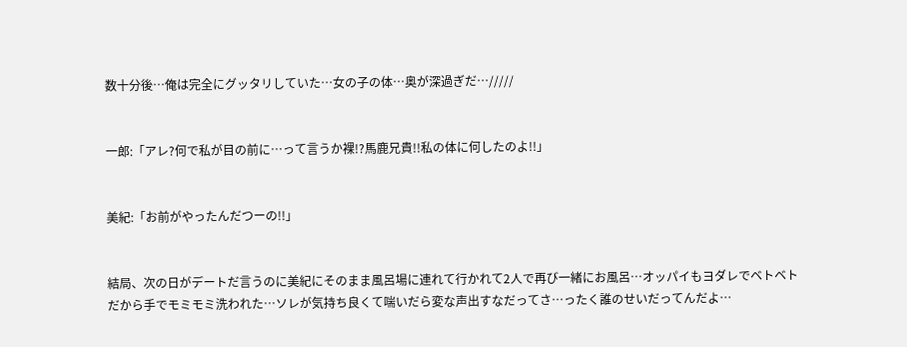数十分後…俺は完全にグッタリしていた…女の子の体…奥が深過ぎだ…/////


一郎:「アレ?何で私が目の前に…って言うか裸!?馬鹿兄貴!!私の体に何したのよ!!」


美紀:「お前がやったんだつーの!!」


結局、次の日がデートだ言うのに美紀にそのまま風呂場に連れて行かれて2人で再び一緒にお風呂…オッパイもヨダレでベトベトだから手でモミモミ洗われた…ソレが気持ち良くて喘いだら変な声出すなだってさ…ったく誰のせいだってんだよ…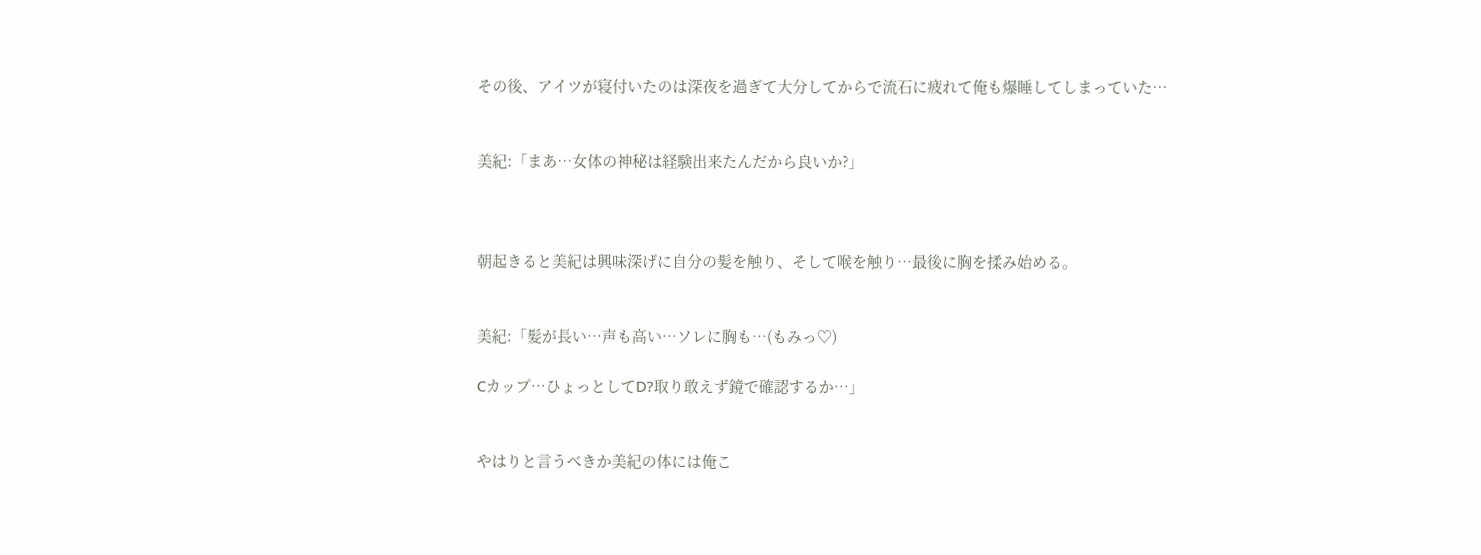その後、アイツが寝付いたのは深夜を過ぎて大分してからで流石に疲れて俺も爆睡してしまっていた…


美紀:「まあ…女体の神秘は経験出来たんだから良いか?」



朝起きると美紀は興味深げに自分の髪を触り、そして喉を触り…最後に胸を揉み始める。


美紀:「髪が長い…声も高い…ソレに胸も…(もみっ♡)

Cカップ…ひょっとしてD?取り敢えず鏡で確認するか…」


やはりと言うべきか美紀の体には俺こ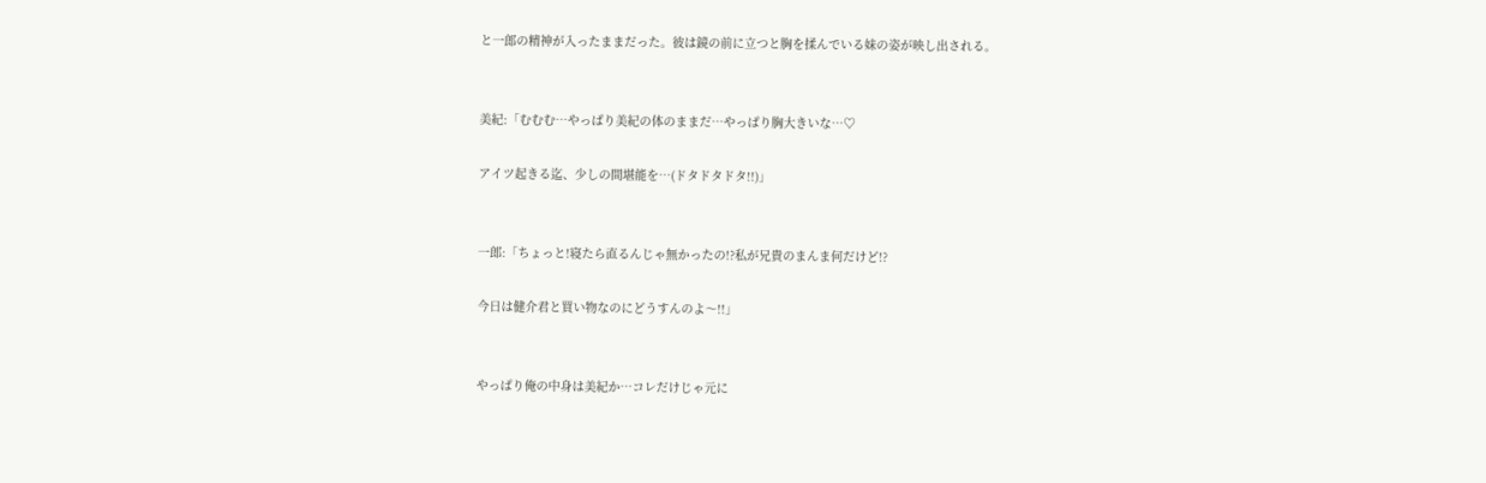と一郎の精神が入ったままだった。彼は鏡の前に立つと胸を揉んでいる妹の姿が映し出される。


美紀:「むむむ…やっぱり美紀の体のままだ…やっぱり胸大きいな…♡

アイツ起きる迄、少しの間堪能を…(ドタドタドタ!!)」


一郎:「ちょっと!寝たら直るんじゃ無かったの!?私が兄貴のまんま何だけど!?

今日は健介君と買い物なのにどうすんのよ〜!!」


やっぱり俺の中身は美紀か…コレだけじゃ元に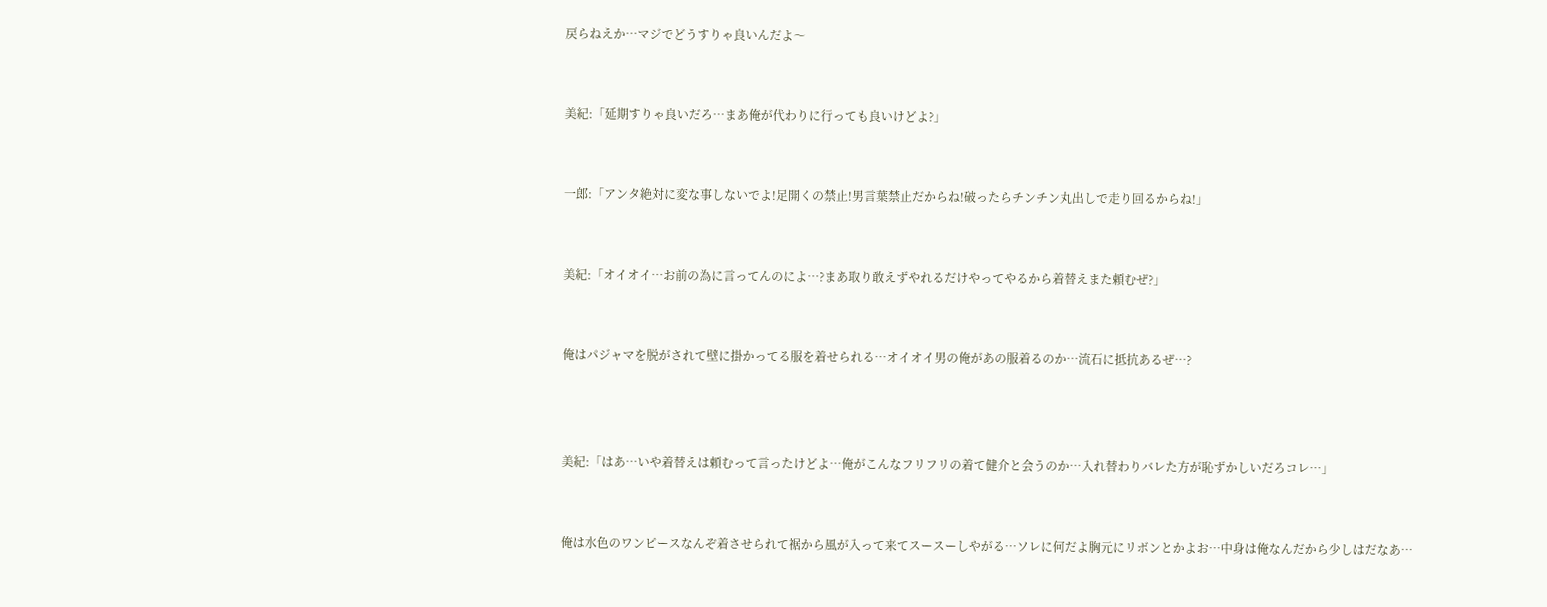戻らねえか…マジでどうすりゃ良いんだよ〜


美紀:「延期すりゃ良いだろ…まあ俺が代わりに行っても良いけどよ?」


一郎:「アンタ絶対に変な事しないでよ!足開くの禁止!男言葉禁止だからね!破ったらチンチン丸出しで走り回るからね!」


美紀:「オイオイ…お前の為に言ってんのによ…?まあ取り敢えずやれるだけやってやるから着替えまた頼むぜ?」


俺はパジャマを脱がされて壁に掛かってる服を着せられる…オイオイ男の俺があの服着るのか…流石に抵抗あるぜ…?



美紀:「はあ…いや着替えは頼むって言ったけどよ…俺がこんなフリフリの着て健介と会うのか…入れ替わりバレた方が恥ずかしいだろコレ…」


俺は水色のワンピースなんぞ着させられて裾から風が入って来てスースーしやがる…ソレに何だよ胸元にリボンとかよお…中身は俺なんだから少しはだなあ…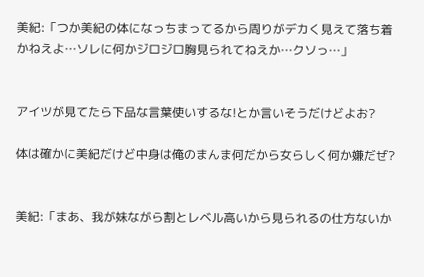美紀:「つか美紀の体になっちまってるから周りがデカく見えて落ち着かねえよ…ソレに何かジロジロ胸見られてねえか…クソっ…」


アイツが見てたら下品な言葉使いするな!とか言いそうだけどよお?

体は確かに美紀だけど中身は俺のまんま何だから女らしく何か嫌だぜ?


美紀:「まあ、我が妹ながら割とレベル高いから見られるの仕方ないか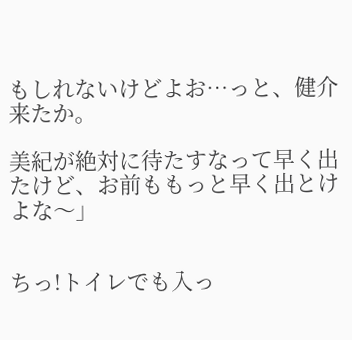もしれないけどよお…っと、健介来たか。

美紀が絶対に待たすなって早く出たけど、お前ももっと早く出とけよな〜」


ちっ!トイレでも入っ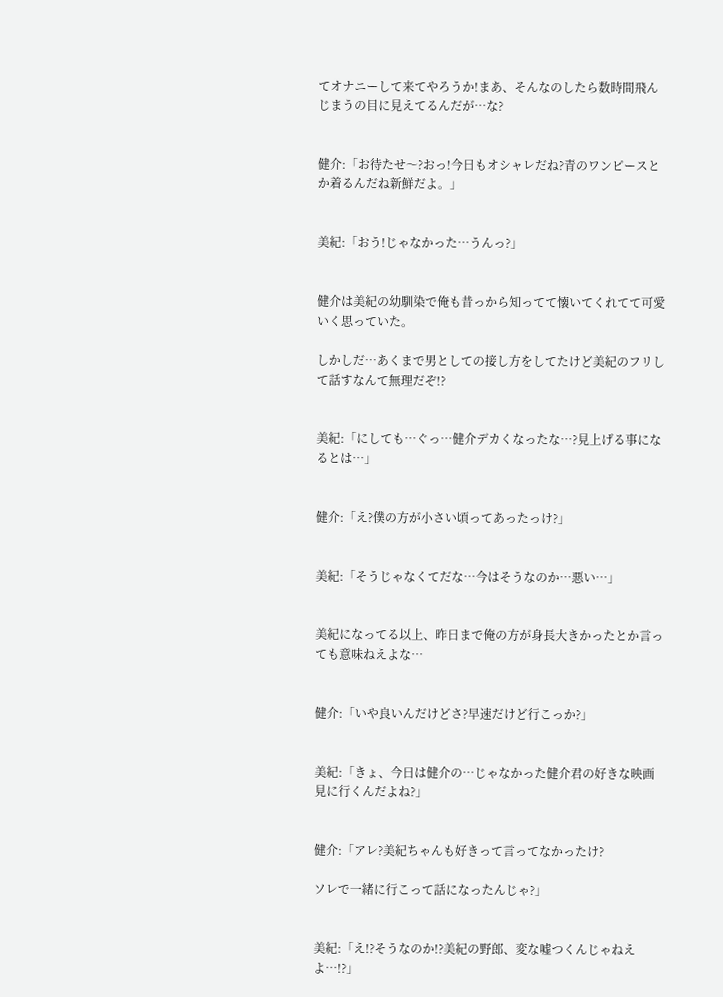てオナニーして来てやろうか!まあ、そんなのしたら数時間飛んじまうの目に見えてるんだが…な?


健介:「お待たせ〜?おっ!今日もオシャレだね?青のワンピースとか着るんだね新鮮だよ。」


美紀:「おう!じゃなかった…うんっ?」


健介は美紀の幼馴染で俺も昔っから知ってて懐いてくれてて可愛いく思っていた。

しかしだ…あくまで男としての接し方をしてたけど美紀のフリして話すなんて無理だぞ!?


美紀:「にしても…ぐっ…健介デカくなったな…?見上げる事になるとは…」


健介:「え?僕の方が小さい頃ってあったっけ?」


美紀:「そうじゃなくてだな…今はそうなのか…悪い…」


美紀になってる以上、昨日まで俺の方が身長大きかったとか言っても意味ねえよな…


健介:「いや良いんだけどさ?早速だけど行こっか?」


美紀:「きょ、今日は健介の…じゃなかった健介君の好きな映画見に行くんだよね?」


健介:「アレ?美紀ちゃんも好きって言ってなかったけ?

ソレで一緒に行こって話になったんじゃ?」


美紀:「え!?そうなのか!?美紀の野郎、変な嘘つくんじゃねえよ…!?」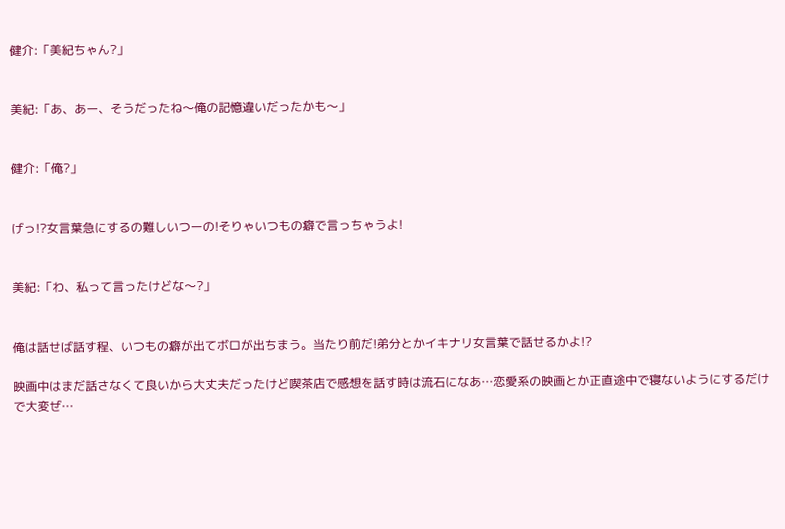健介:「美紀ちゃん?」


美紀:「あ、あー、そうだったね〜俺の記憶違いだったかも〜」


健介:「俺?」


げっ!?女言葉急にするの難しいつーの!そりゃいつもの癖で言っちゃうよ!


美紀:「わ、私って言ったけどな〜?」


俺は話せば話す程、いつもの癖が出てボロが出ちまう。当たり前だ!弟分とかイキナリ女言葉で話せるかよ!?

映画中はまだ話さなくて良いから大丈夫だったけど喫茶店で感想を話す時は流石になあ…恋愛系の映画とか正直途中で寝ないようにするだけで大変ぜ…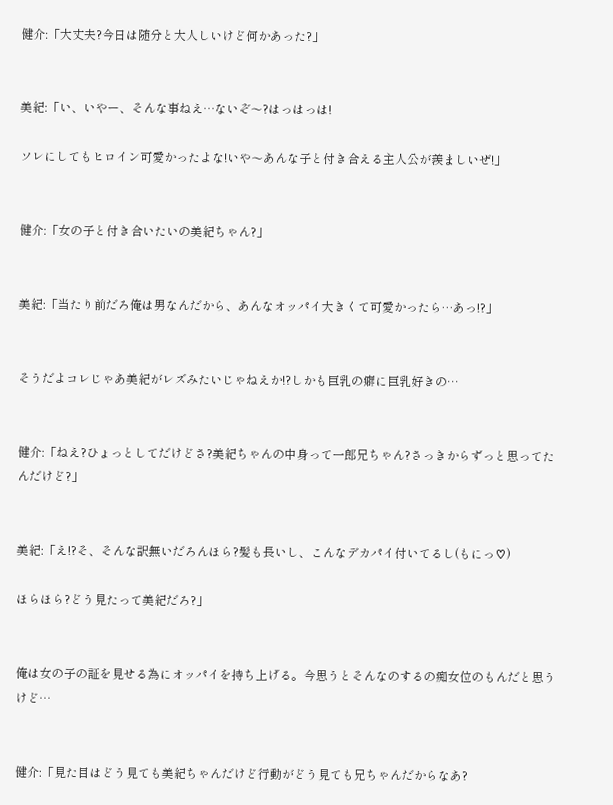健介:「大丈夫?今日は随分と大人しいけど何かあった?」


美紀:「い、いやー、そんな事ねえ…ないぞ〜?はっはっは!

ソレにしてもヒロイン可愛かったよな!いや〜あんな子と付き合える主人公が羨ましいぜ!」


健介:「女の子と付き合いたいの美紀ちゃん?」


美紀:「当たり前だろ俺は男なんだから、あんなオッパイ大きくて可愛かったら…あっ!?」


そうだよコレじゃあ美紀がレズみたいじゃねえか!?しかも巨乳の癖に巨乳好きの…


健介:「ねえ?ひょっとしてだけどさ?美紀ちゃんの中身って一郎兄ちゃん?さっきからずっと思ってたんだけど?」


美紀:「え!?そ、そんな訳無いだろんほら?髪も長いし、こんなデカパイ付いてるし(もにっ♡)

ほらほら?どう見たって美紀だろ?」


俺は女の子の証を見せる為にオッパイを持ち上げる。今思うとそんなのするの痴女位のもんだと思うけど…


健介:「見た目はどう見ても美紀ちゃんだけど行動がどう見ても兄ちゃんだからなあ?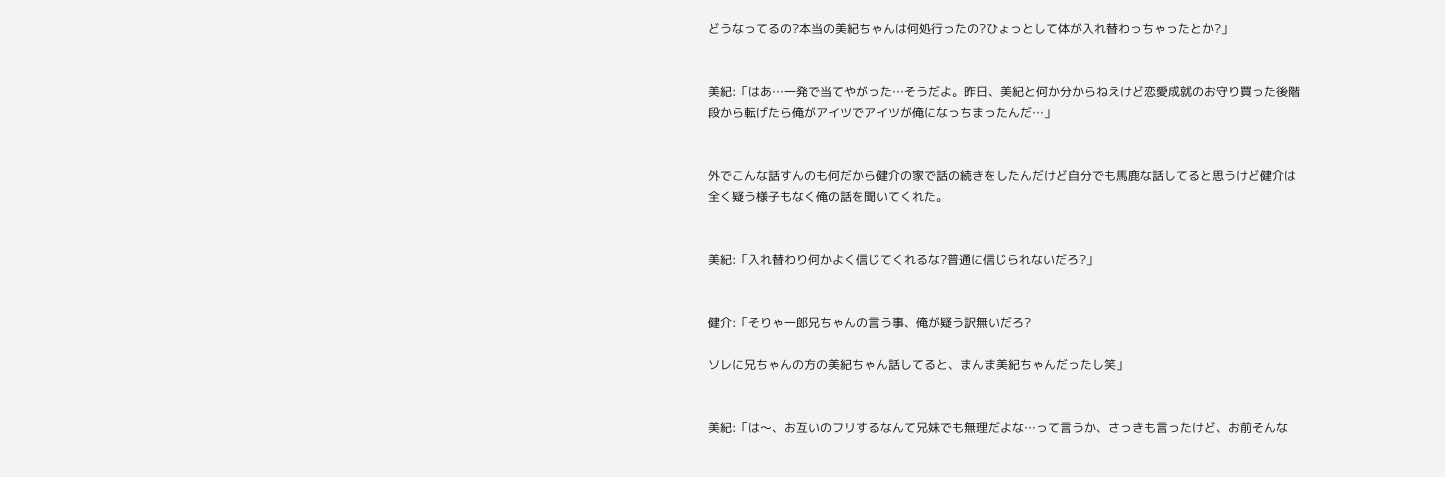どうなってるの?本当の美紀ちゃんは何処行ったの?ひょっとして体が入れ替わっちゃったとか?」


美紀:「はあ…一発で当てやがった…そうだよ。昨日、美紀と何か分からねえけど恋愛成就のお守り買った後階段から転げたら俺がアイツでアイツが俺になっちまったんだ…」


外でこんな話すんのも何だから健介の家で話の続きをしたんだけど自分でも馬鹿な話してると思うけど健介は全く疑う様子もなく俺の話を聞いてくれた。


美紀:「入れ替わり何かよく信じてくれるな?普通に信じられないだろ?」


健介:「そりゃ一郎兄ちゃんの言う事、俺が疑う訳無いだろ?

ソレに兄ちゃんの方の美紀ちゃん話してると、まんま美紀ちゃんだったし笑」


美紀:「は〜、お互いのフリするなんて兄妹でも無理だよな…って言うか、さっきも言ったけど、お前そんな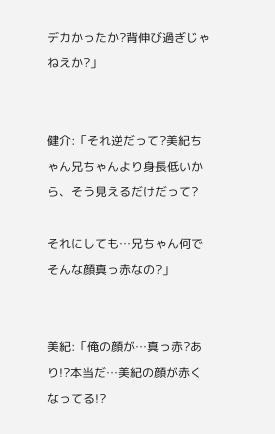デカかったか?背伸び過ぎじゃねえか?」


健介:「それ逆だって?美紀ちゃん兄ちゃんより身長低いから、そう見えるだけだって?

それにしても…兄ちゃん何でそんな顔真っ赤なの?」


美紀:「俺の顔が…真っ赤?あり!?本当だ…美紀の顔が赤くなってる!?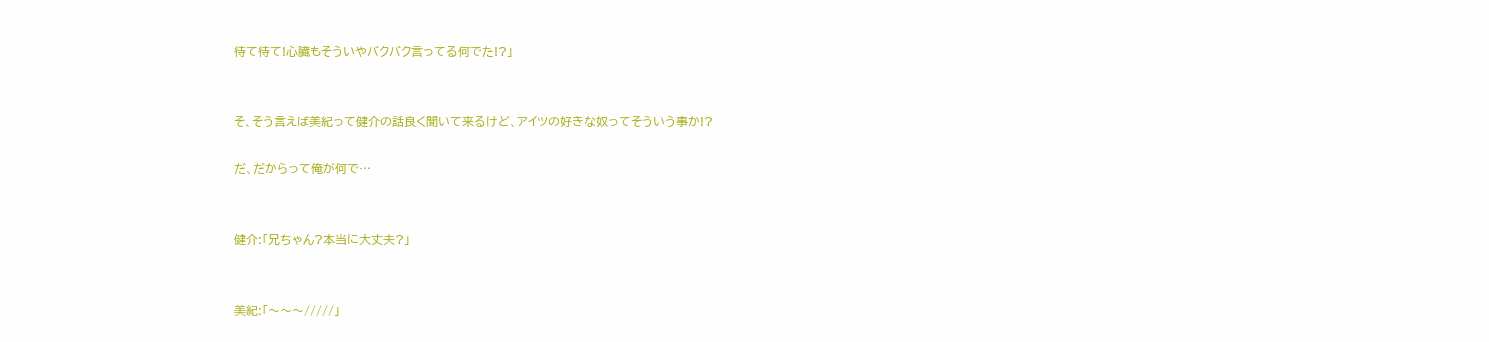待て待て!心臓もそういやバクバク言ってる何でた!?」


そ、そう言えば美紀って健介の話良く聞いて来るけど、アイツの好きな奴ってそういう事か!?

だ、だからって俺が何で…


健介:「兄ちゃん?本当に大丈夫?」


美紀:「〜〜〜/////」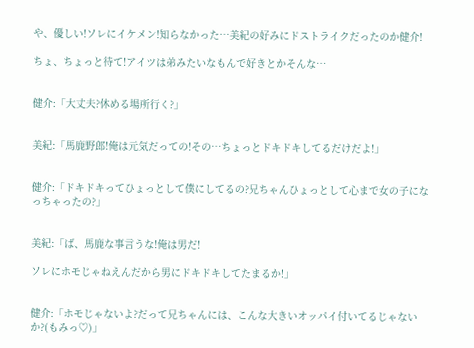や、優しい!ソレにイケメン!知らなかった…美紀の好みにドストライクだったのか健介!

ちょ、ちょっと待て!アイツは弟みたいなもんで好きとかそんな…


健介:「大丈夫?休める場所行く?」


美紀:「馬鹿野郎!俺は元気だっての!その…ちょっとドキドキしてるだけだよ!」


健介:「ドキドキってひょっとして僕にしてるの?兄ちゃんひょっとして心まで女の子になっちゃったの?」


美紀:「ば、馬鹿な事言うな!俺は男だ!

ソレにホモじゃねえんだから男にドキドキしてたまるか!」


健介:「ホモじゃないよ?だって兄ちゃんには、こんな大きいオッパイ付いてるじゃないか?(もみっ♡)」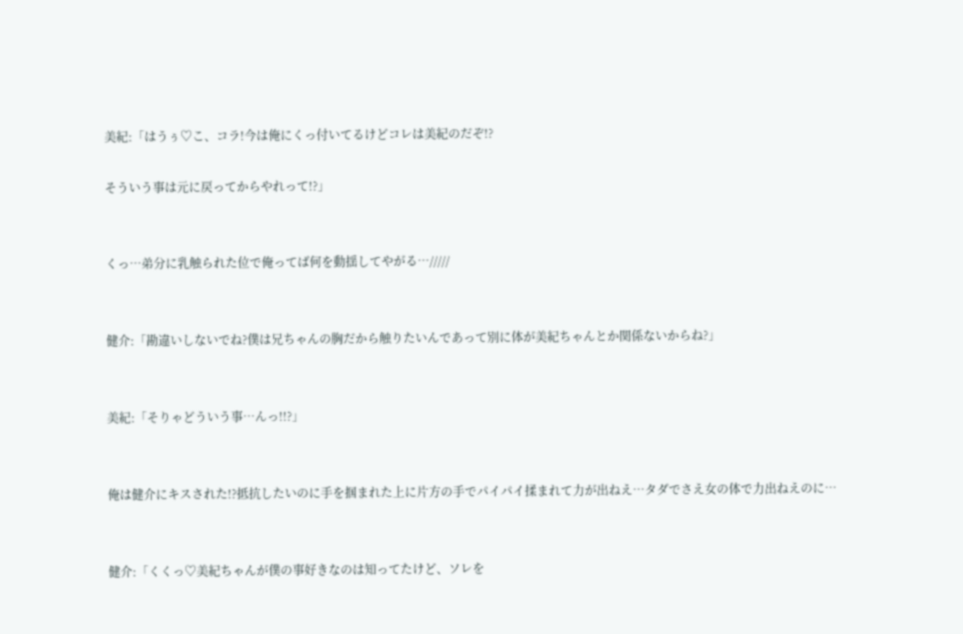美紀:「はうぅ♡こ、コラ!今は俺にくっ付いてるけどコレは美紀のだぞ!?

そういう事は元に戻ってからやれって!?」


くっ…弟分に乳触られた位で俺ってば何を動揺してやがる…/////


健介:「勘違いしないでね?僕は兄ちゃんの胸だから触りたいんであって別に体が美紀ちゃんとか関係ないからね?」


美紀:「そりゃどういう事…んっ!!?」


俺は健介にキスされた!?抵抗したいのに手を掴まれた上に片方の手でパイパイ揉まれて力が出ねえ…タダでさえ女の体で力出ねえのに…


健介:「くくっ♡美紀ちゃんが僕の事好きなのは知ってたけど、ソレを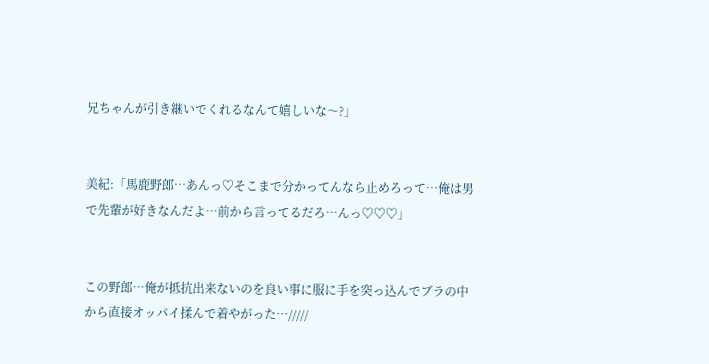兄ちゃんが引き継いでくれるなんて嬉しいな〜?」


美紀:「馬鹿野郎…あんっ♡そこまで分かってんなら止めろって…俺は男で先輩が好きなんだよ…前から言ってるだろ…んっ♡♡♡」


この野郎…俺が抵抗出来ないのを良い事に服に手を突っ込んでブラの中から直接オッパイ揉んで着やがった…/////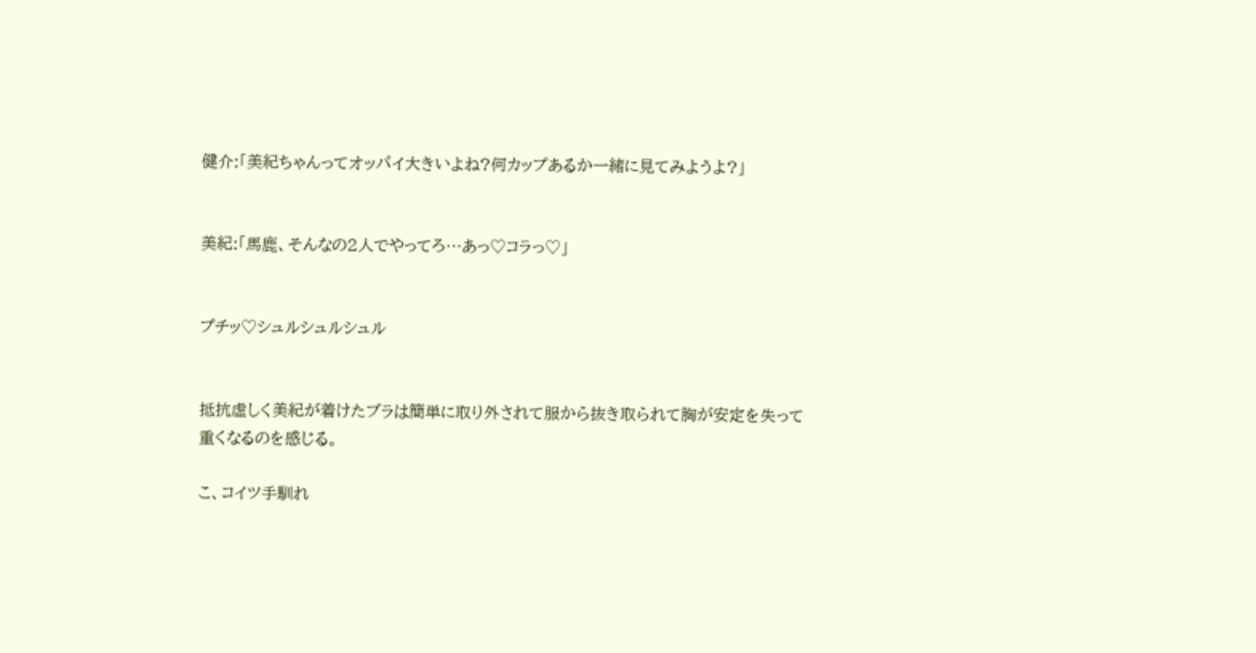健介:「美紀ちゃんってオッパイ大きいよね?何カップあるか一緒に見てみようよ?」


美紀:「馬鹿、そんなの2人でやってろ…あっ♡コラっ♡」


プチッ♡シュルシュルシュル


抵抗虚しく美紀が着けたブラは簡単に取り外されて服から抜き取られて胸が安定を失って重くなるのを感じる。

こ、コイツ手馴れ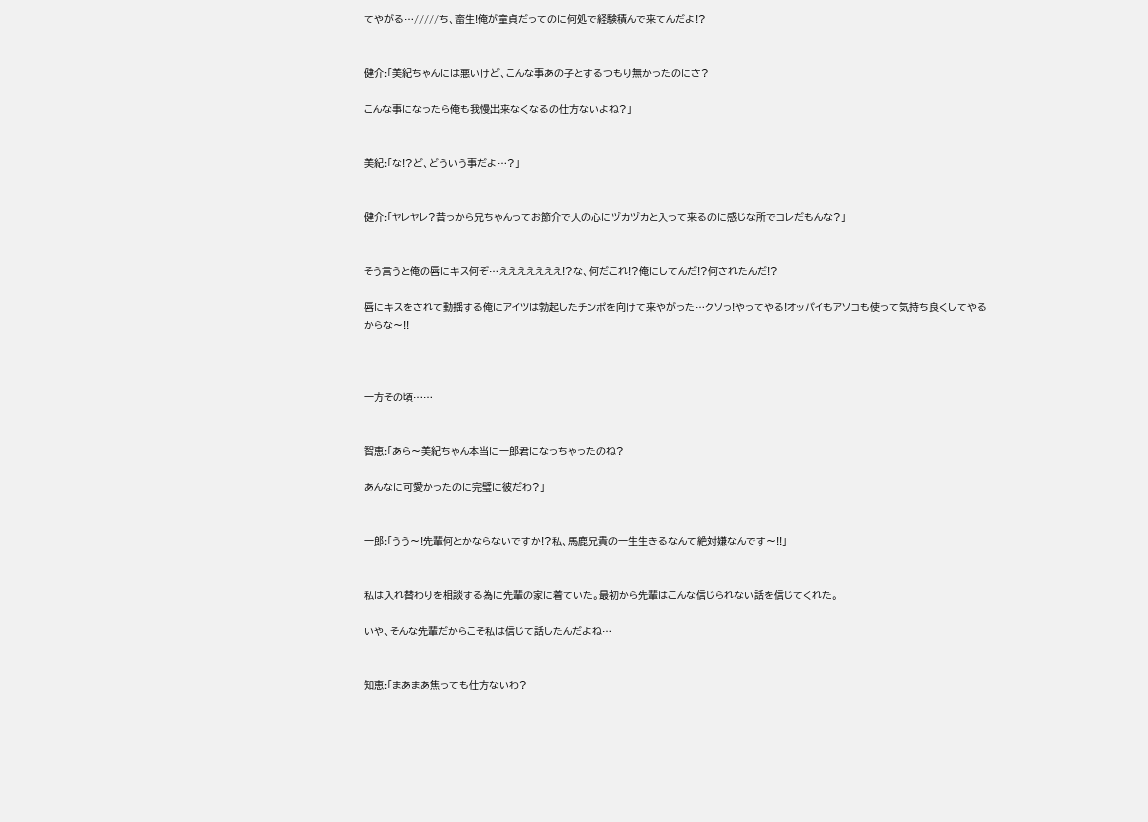てやがる…/////ち、畜生!俺が童貞だってのに何処で経験積んで来てんだよ!?


健介:「美紀ちゃんには悪いけど、こんな事あの子とするつもり無かったのにさ?

こんな事になったら俺も我慢出来なくなるの仕方ないよね?」


美紀:「な!?ど、どういう事だよ…?」


健介:「ヤレヤレ?昔っから兄ちゃんってお節介で人の心にヅカヅカと入って来るのに感じな所でコレだもんな?」


そう言うと俺の唇にキス何ぞ…えええええええ!?な、何だこれ!?俺にしてんだ!?何されたんだ!?

唇にキスをされて動揺する俺にアイツは勃起したチンポを向けて来やがった…クソっ!やってやる!オッパイもアソコも使って気持ち良くしてやるからな〜!!



一方その頃……


智恵:「あら〜美紀ちゃん本当に一郎君になっちゃったのね?

あんなに可愛かったのに完璧に彼だわ?」


一郎:「うう〜!先輩何とかならないですか!?私、馬鹿兄貴の一生生きるなんて絶対嫌なんです〜!!」


私は入れ替わりを相談する為に先輩の家に着ていた。最初から先輩はこんな信じられない話を信じてくれた。

いや、そんな先輩だからこそ私は信じて話したんだよね…


知恵:「まあまあ焦っても仕方ないわ?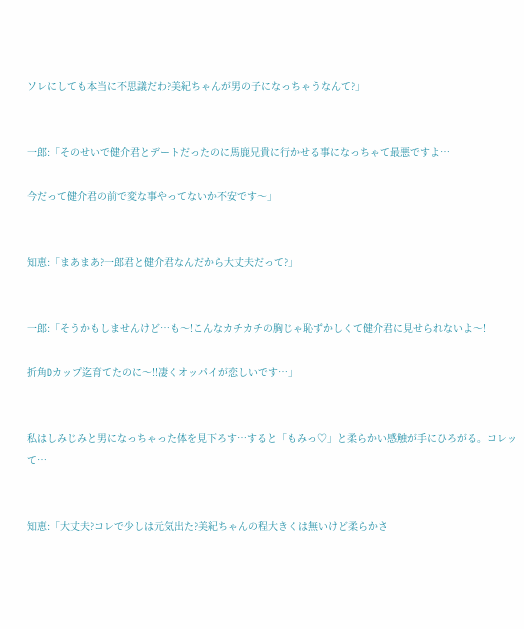ソレにしても本当に不思議だわ?美紀ちゃんが男の子になっちゃうなんて?」


一郎:「そのせいで健介君とデートだったのに馬鹿兄貴に行かせる事になっちゃて最悪ですよ…

今だって健介君の前で変な事やってないか不安です〜」


知恵:「まあまあ?一郎君と健介君なんだから大丈夫だって?」


一郎:「そうかもしませんけど…も〜!こんなカチカチの胸じゃ恥ずかしくて健介君に見せられないよ〜!

折角Dカップ迄育てたのに〜!!凄くオッパイが恋しいです…」


私はしみじみと男になっちゃった体を見下ろす…すると「もみっ♡」と柔らかい感触が手にひろがる。コレッて…


知恵:「大丈夫?コレで少しは元気出た?美紀ちゃんの程大きくは無いけど柔らかさ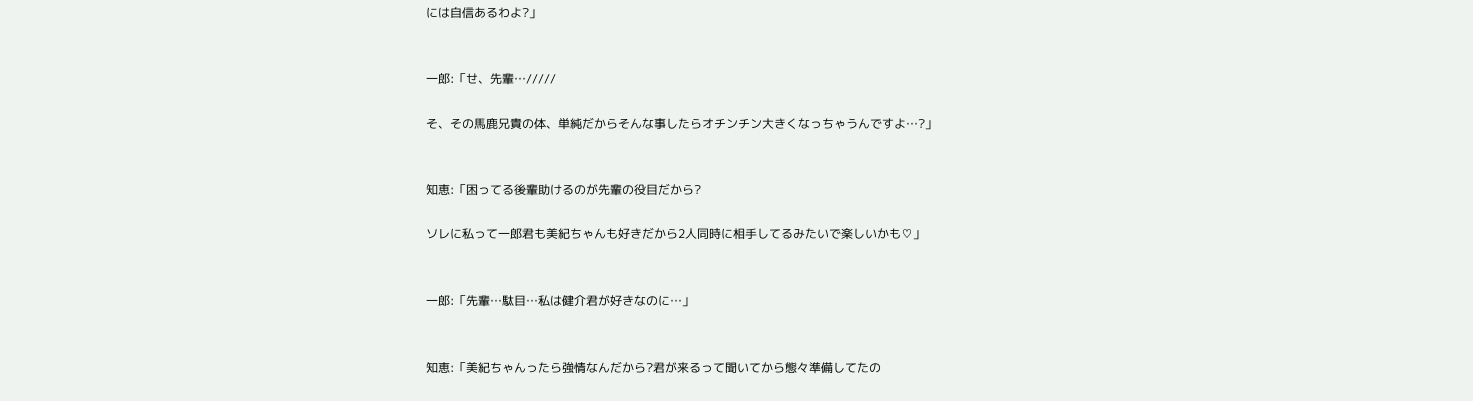には自信あるわよ?」


一郎:「せ、先輩…/////

そ、その馬鹿兄貴の体、単純だからそんな事したらオチンチン大きくなっちゃうんですよ…?」


知恵:「困ってる後輩助けるのが先輩の役目だから?

ソレに私って一郎君も美紀ちゃんも好きだから2人同時に相手してるみたいで楽しいかも♡」


一郎:「先輩…駄目…私は健介君が好きなのに…」


知恵:「美紀ちゃんったら強情なんだから?君が来るって聞いてから態々準備してたの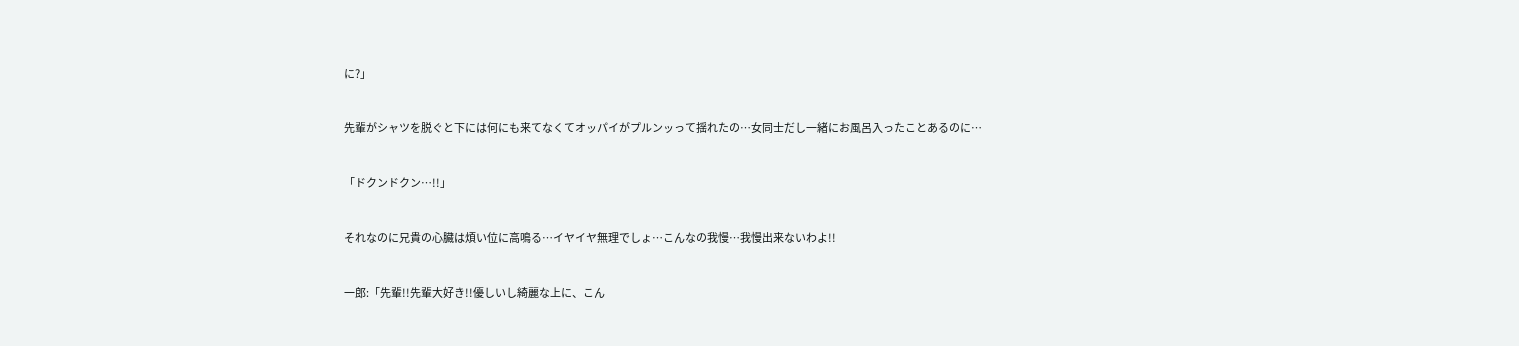に?」


先輩がシャツを脱ぐと下には何にも来てなくてオッパイがプルンッって揺れたの…女同士だし一緒にお風呂入ったことあるのに…


「ドクンドクン…!!」


それなのに兄貴の心臓は煩い位に高鳴る…イヤイヤ無理でしょ…こんなの我慢…我慢出来ないわよ!!


一郎:「先輩!!先輩大好き!!優しいし綺麗な上に、こん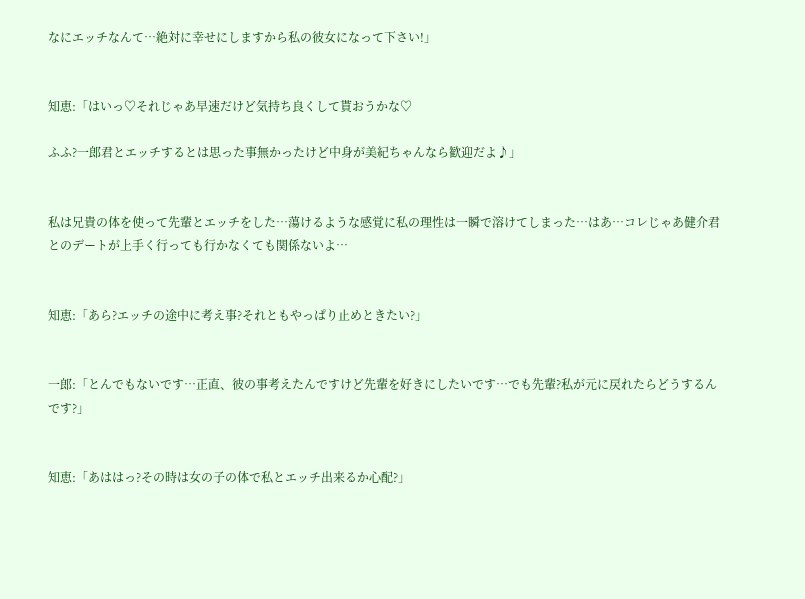なにエッチなんて…絶対に幸せにしますから私の彼女になって下さい!」


知恵:「はいっ♡それじゃあ早速だけど気持ち良くして貰おうかな♡

ふふ?一郎君とエッチするとは思った事無かったけど中身が美紀ちゃんなら歓迎だよ♪」


私は兄貴の体を使って先輩とエッチをした…蕩けるような感覚に私の理性は一瞬で溶けてしまった…はあ…コレじゃあ健介君とのデートが上手く行っても行かなくても関係ないよ…


知恵:「あら?エッチの途中に考え事?それともやっぱり止めときたい?」


一郎:「とんでもないです…正直、彼の事考えたんですけど先輩を好きにしたいです…でも先輩?私が元に戻れたらどうするんです?」


知恵:「あははっ?その時は女の子の体で私とエッチ出来るか心配?」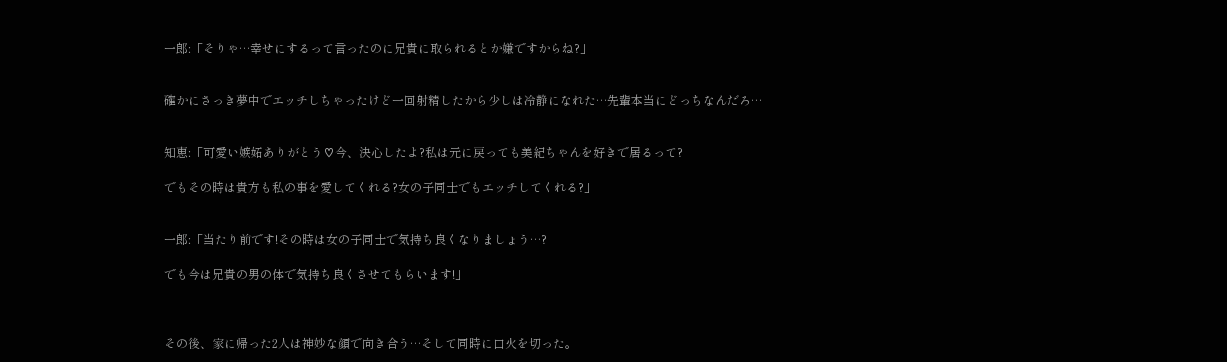一郎:「そりゃ…幸せにするって言ったのに兄貴に取られるとか嫌ですからね?」


確かにさっき夢中でエッチしちゃったけど一回射精したから少しは冷静になれた…先輩本当にどっちなんだろ…


知恵:「可愛い嫉妬ありがとう♡今、決心したよ?私は元に戻っても美紀ちゃんを好きで居るって?

でもその時は貴方も私の事を愛してくれる?女の子同士でもエッチしてくれる?」


一郎:「当たり前です!その時は女の子同士で気持ち良くなりましょう…?

でも今は兄貴の男の体で気持ち良くさせてもらいます!」



その後、家に帰った2人は神妙な顔で向き合う…そして同時に口火を切った。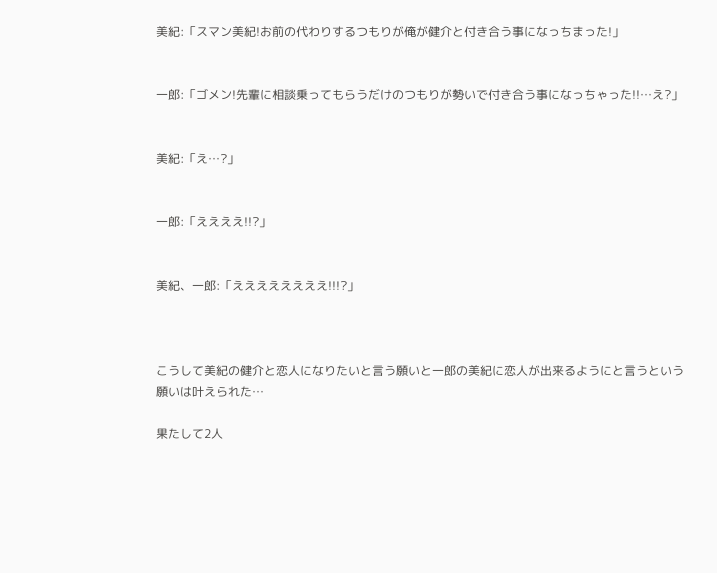美紀:「スマン美紀!お前の代わりするつもりが俺が健介と付き合う事になっちまった!」


一郎:「ゴメン!先輩に相談乗ってもらうだけのつもりが勢いで付き合う事になっちゃった!!…え?」


美紀:「え…?」


一郎:「ええええ!!?」


美紀、一郎:「ええええええええ!!!?」



こうして美紀の健介と恋人になりたいと言う願いと一郎の美紀に恋人が出来るようにと言うという願いは叶えられた…

果たして2人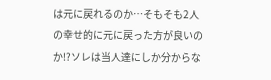は元に戻れるのか…そもそも2人の幸せ的に元に戻った方が良いのか!?ソレは当人達にしか分からな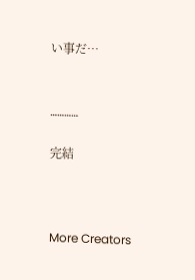い事だ…


…………

完結



More Creators